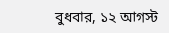বুধবার, ১২ আগস্ট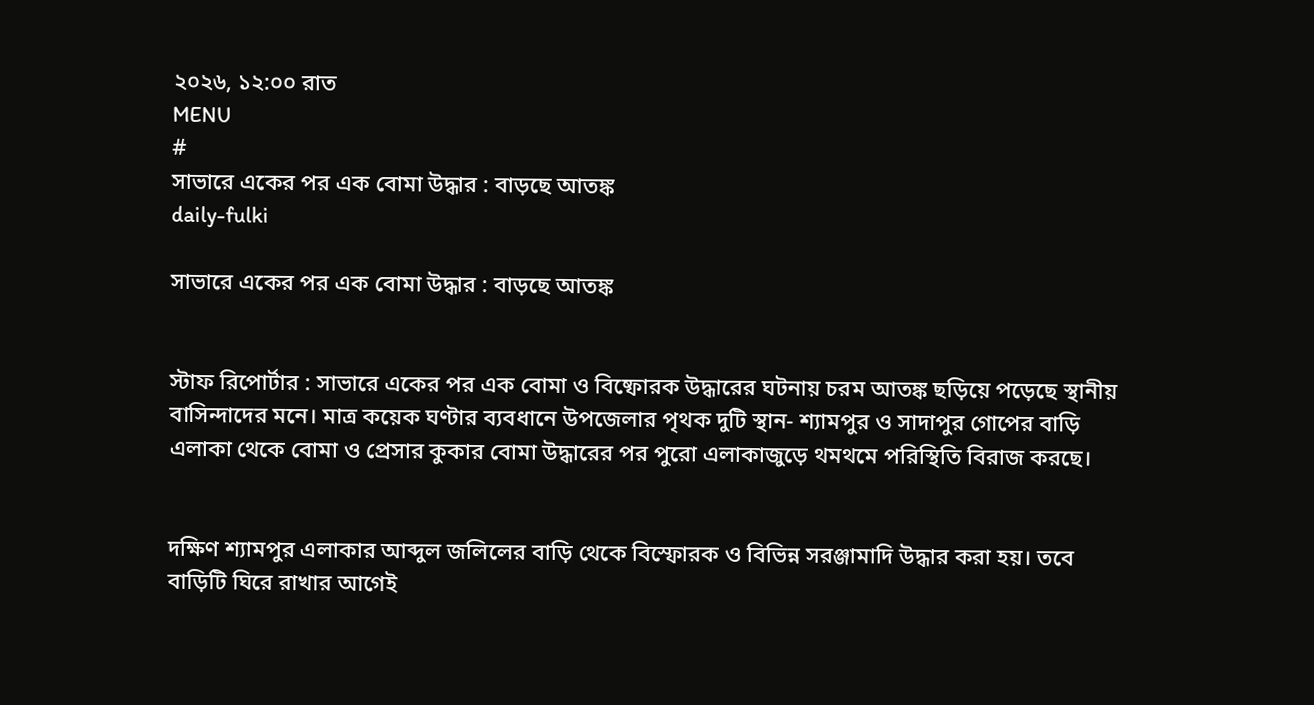২০২৬, ১২:০০ রাত
MENU
#
সাভারে একের পর এক বোমা উদ্ধার : বাড়ছে আতঙ্ক
daily-fulki

সাভারে একের পর এক বোমা উদ্ধার : বাড়ছে আতঙ্ক


স্টাফ রিপোর্টার : সাভারে একের পর এক বোমা ও বিষ্ফোরক উদ্ধারের ঘটনায় চরম আতঙ্ক ছড়িয়ে পড়েছে স্থানীয় বাসিন্দাদের মনে। মাত্র কয়েক ঘণ্টার ব্যবধানে উপজেলার পৃথক দুটি স্থান- শ্যামপুর ও সাদাপুর গোপের বাড়ি এলাকা থেকে বোমা ও প্রেসার কুকার বোমা উদ্ধারের পর পুরো এলাকাজুড়ে থমথমে পরিস্থিতি বিরাজ করছে।


দক্ষিণ শ্যামপুর এলাকার আব্দুল জলিলের বাড়ি থেকে বিস্ফোরক ও বিভিন্ন সরঞ্জামাদি উদ্ধার করা হয়। তবে বাড়িটি ঘিরে রাখার আগেই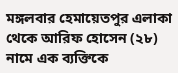মঙ্গলবার হেমায়েতপুর এলাকা থেকে আরিফ হোসেন (২৮) নামে এক ব্যক্তিকে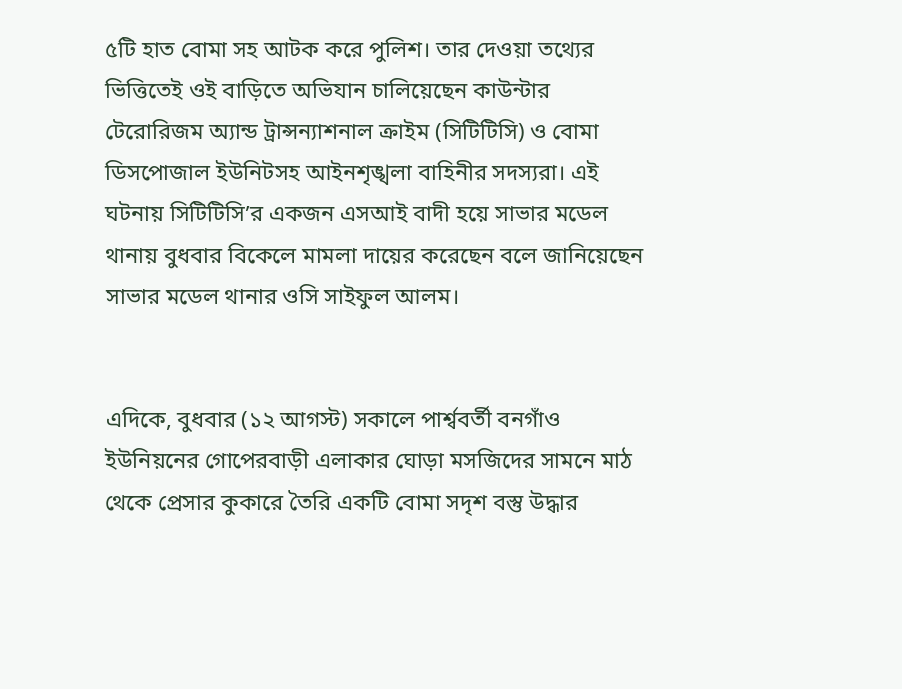৫টি হাত বোমা সহ আটক করে পুলিশ। তার দেওয়া তথ্যের ভিত্তিতেই ওই বাড়িতে অভিযান চালিয়েছেন কাউন্টার টেরোরিজম অ্যান্ড ট্রান্সন্যাশনাল ক্রাইম (সিটিটিসি) ও বোমা ডিসপোজাল ইউনিটসহ আইনশৃঙ্খলা বাহিনীর সদস্যরা। এই ঘটনায় সিটিটিসি’র একজন এসআই বাদী হয়ে সাভার মডেল থানায় বুধবার বিকেলে মামলা দায়ের করেছেন বলে জানিয়েছেন  সাভার মডেল থানার ওসি সাইফুল আলম।


এদিকে, বুধবার (১২ আগস্ট) সকালে পার্শ্ববর্তী বনগাঁও ইউনিয়নের গোপেরবাড়ী এলাকার ঘোড়া মসজিদের সামনে মাঠ থেকে প্রেসার কুকারে তৈরি একটি বোমা সদৃশ বস্তু উদ্ধার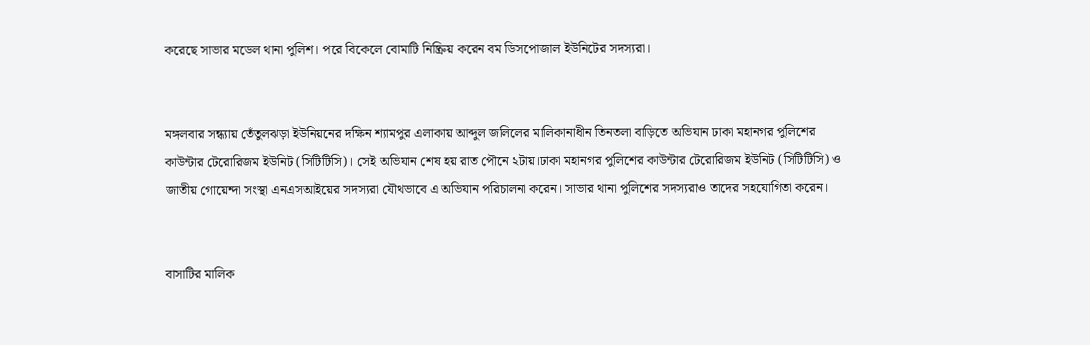করেছে সাভার মডেল থানা পুলিশ। পরে বিকেলে বোমাটি নিষ্ক্রিয় করেন বম ডিসপোজাল ইউনিটের সদস্যরা।


মঙ্গলবার সন্ধ্যায় তেঁতুলঝড়া ইউনিয়নের দক্ষিন শ্যামপুর এলাকায় আব্দুল জলিলের মালিকানাধীন তিনতলা বাড়িতে অভিযান ঢাকা মহানগর পুলিশের কাউন্টার টেরোরিজম ইউনিট (সিটিটিসি)। সেই অভিযান শেষ হয় রাত পৌনে ২টায়।ঢাকা মহানগর পুলিশের কাউন্টার টেরোরিজম ইউনিট (সিটিটিসি) ও জাতীয় গোয়েন্দা সংস্থা এনএসআইয়ের সদস্যরা যৌথভাবে এ অভিযান পরিচালনা করেন। সাভার থানা পুলিশের সদস্যরাও তাদের সহযোগিতা করেন।


বাসাটির মালিক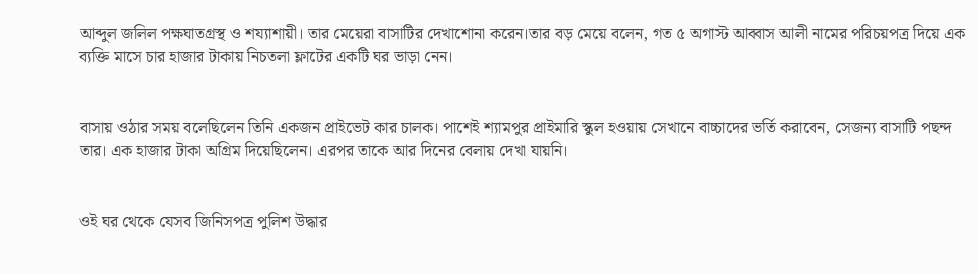আব্দুল জলিল পক্ষঘাতগ্রস্থ ও শয্যাশায়ী। তার মেয়েরা বাসাটির দেখাশোনা করেন।তার বড় মেয়ে বলেন, গত ৫ অগাস্ট আব্বাস আলী নামের পরিচয়পত্র দিয়ে এক ব্যক্তি মাসে চার হাজার টাকায় নিচতলা ফ্লাটের একটি ঘর ভাড়া নেন।


বাসায় ওঠার সময় বলেছিলেন তিনি একজন প্রাইভেট কার চালক। পাশেই শ্যামপুর প্রাইমারি স্কুল হওয়ায় সেখানে বাচ্চাদের ভর্তি করাবেন, সেজন্য বাসাটি পছন্দ তার। এক হাজার টাকা অগ্রিম দিয়েছিলেন। এরপর তাকে আর দিনের বেলায় দেখা যায়নি।


ওই ঘর থেকে যেসব জিনিসপত্র পুলিশ উদ্ধার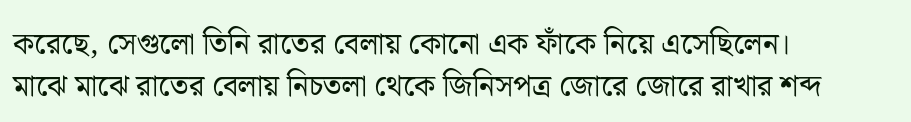করেছে, সেগুলো তিনি রাতের বেলায় কোনো এক ফাঁকে নিয়ে এসেছিলেন। মাঝে মাঝে রাতের বেলায় নিচতলা থেকে জিনিসপত্র জোরে জোরে রাখার শব্দ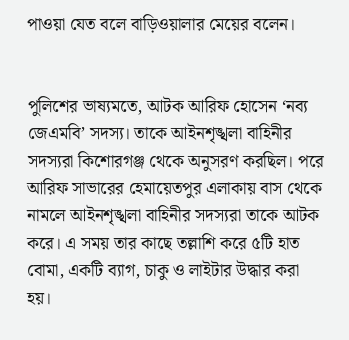পাওয়া যেত বলে বাড়িওয়ালার মেয়ের বলেন।


পুলিশের ভাষ্যমতে, আটক আরিফ হোসেন ‘নব্য জেএমবি’ সদস্য। তাকে আইনশৃঙ্খলা বাহিনীর সদস্যরা কিশোরগঞ্জ থেকে অনুসরণ করছিল। পরে আরিফ সাভারের হেমায়েতপুর এলাকায় বাস থেকে নামলে আইনশৃঙ্খলা বাহিনীর সদস্যরা তাকে আটক করে। এ সময় তার কাছে তল্লাশি করে ৫টি হাত বোমা, একটি ব্যাগ, চাকু ও লাইটার উদ্ধার করা হয়।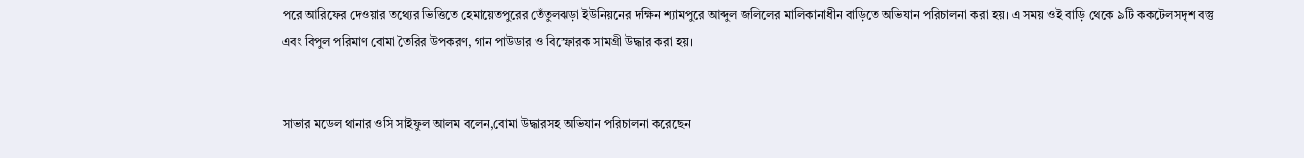পরে আরিফের দেওয়ার তথ্যের ভিত্তিতে হেমায়েতপুরের তেঁতুলঝড়া ইউনিয়নের দক্ষিন শ্যামপুরে আব্দুল জলিলের মালিকানাধীন বাড়িতে অভিযান পরিচালনা করা হয়। এ সময় ওই বাড়ি থেকে ৯টি ককটেলসদৃশ বস্তু এবং বিপুল পরিমাণ বোমা তৈরির উপকরণ, গান পাউডার ও বিস্ফোরক সামগ্রী উদ্ধার করা হয়।


সাভার মডেল থানার ওসি সাইফুল আলম বলেন,বোমা উদ্ধারসহ অভিযান পরিচালনা করেছেন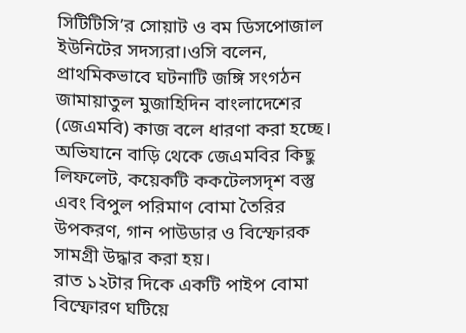সিটিটিসি’র সোয়াট ও বম ডিসপোজাল ইউনিটের সদস্যরা।ওসি বলেন, প্রাথমিকভাবে ঘটনাটি জঙ্গি সংগঠন জামায়াতুল মুজাহিদিন বাংলাদেশের (জেএমবি) কাজ বলে ধারণা করা হচ্ছে। অভিযানে বাড়ি থেকে জেএমবির কিছু লিফলেট, কয়েকটি ককটেলসদৃশ বস্তু এবং বিপুল পরিমাণ বোমা তৈরির উপকরণ, গান পাউডার ও বিস্ফোরক সামগ্রী উদ্ধার করা হয়।
রাত ১২টার দিকে একটি পাইপ বোমা বিস্ফোরণ ঘটিয়ে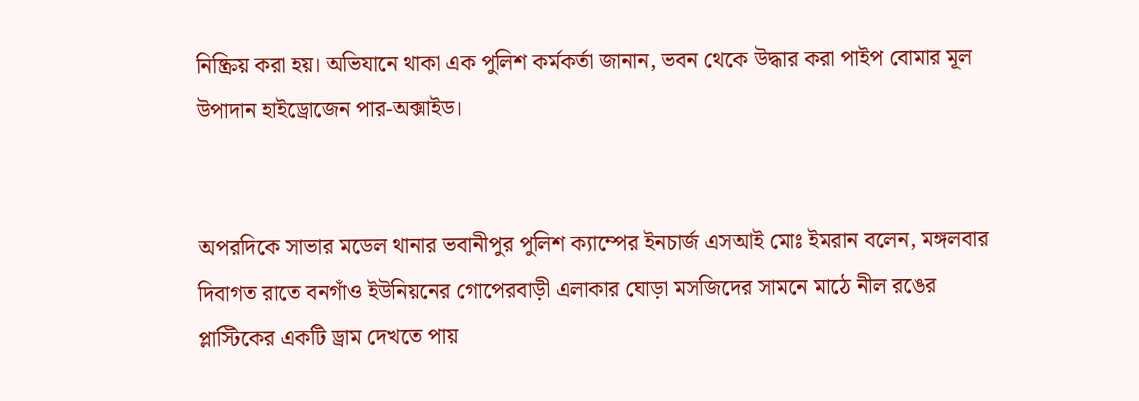নিষ্ক্রিয় করা হয়। অভিযানে থাকা এক পুলিশ কর্মকর্তা জানান, ভবন থেকে উদ্ধার করা পাইপ বোমার মূল উপাদান হাইড্রোজেন পার-অক্সাইড।


অপরদিকে সাভার মডেল থানার ভবানীপুর পুলিশ ক্যাম্পের ইনচার্জ এসআই মোঃ ইমরান বলেন, মঙ্গলবার দিবাগত রাতে বনগাঁও ইউনিয়নের গোপেরবাড়ী এলাকার ঘোড়া মসজিদের সামনে মাঠে নীল রঙের প্লাস্টিকের একটি ড্রাম দেখতে পায়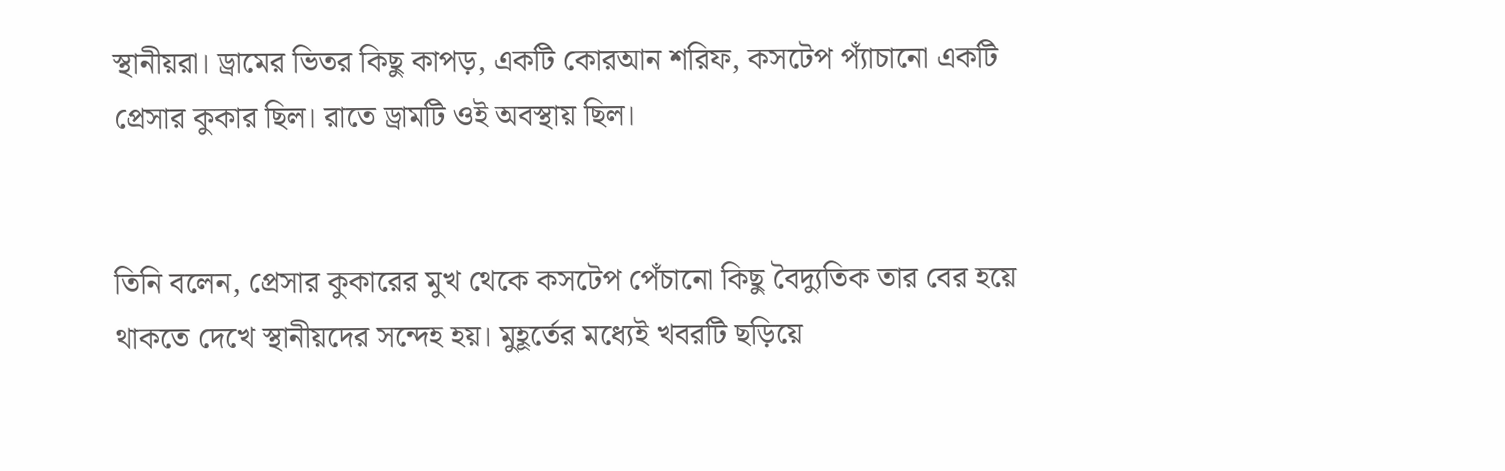স্থানীয়রা। ড্রামের ভিতর কিছু কাপড়, একটি কোরআন শরিফ, কসটেপ প্যাঁচানো একটি প্রেসার কুকার ছিল। রাতে ড্রামটি ওই অবস্থায় ছিল।


তিনি বলেন, প্রেসার কুকারের মুখ থেকে কসটেপ পেঁচানো কিছু বৈদ্যুতিক তার বের হয়ে থাকতে দেখে স্থানীয়দের সন্দেহ হয়। মুহূর্তের মধ্যেই খবরটি ছড়িয়ে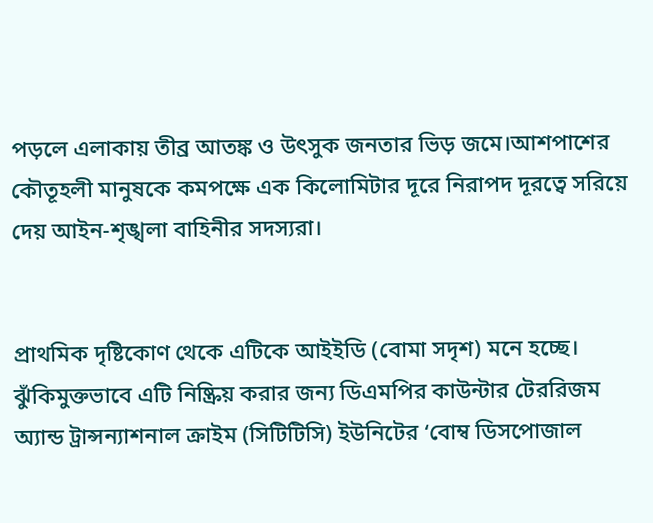পড়লে এলাকায় তীব্র আতঙ্ক ও উৎসুক জনতার ভিড় জমে।আশপাশের কৌতূহলী মানুষকে কমপক্ষে এক কিলোমিটার দূরে নিরাপদ দূরত্বে সরিয়ে দেয় আইন-শৃঙ্খলা বাহিনীর সদস্যরা।


প্রাথমিক দৃষ্টিকোণ থেকে এটিকে আইইডি (বোমা সদৃশ) মনে হচ্ছে। ঝুঁকিমুক্তভাবে এটি নিষ্ক্রিয় করার জন্য ডিএমপির কাউন্টার টেররিজম অ্যান্ড ট্রান্সন্যাশনাল ক্রাইম (সিটিটিসি) ইউনিটের ‘বোম্ব ডিসপোজাল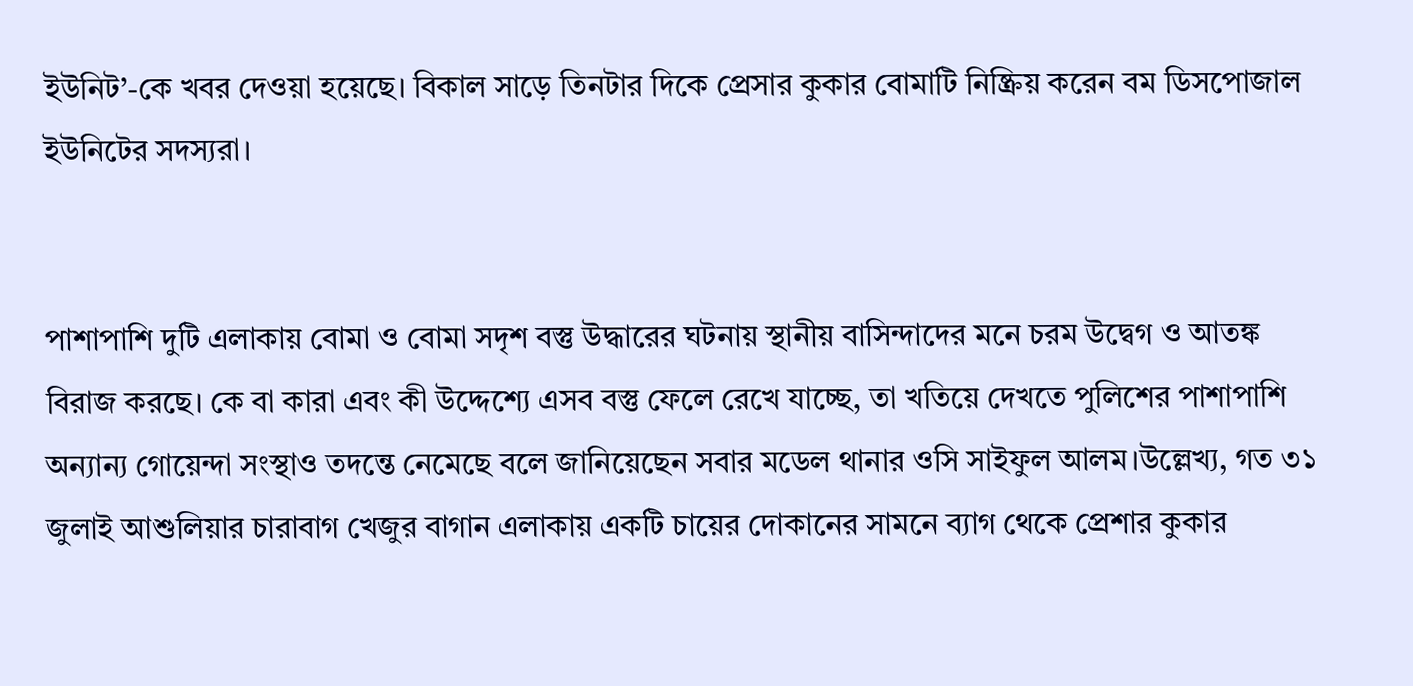ইউনিট’-কে খবর দেওয়া হয়েছে। বিকাল সাড়ে তিনটার দিকে প্রেসার কুকার বোমাটি নিষ্ক্রিয় করেন বম ডিসপোজাল ইউনিটের সদস্যরা।


পাশাপাশি দুটি এলাকায় বোমা ও বোমা সদৃশ বস্তু উদ্ধারের ঘটনায় স্থানীয় বাসিন্দাদের মনে চরম উদ্বেগ ও আতঙ্ক বিরাজ করছে। কে বা কারা এবং কী উদ্দেশ্যে এসব বস্তু ফেলে রেখে যাচ্ছে, তা খতিয়ে দেখতে পুলিশের পাশাপাশি অন্যান্য গোয়েন্দা সংস্থাও তদন্তে নেমেছে বলে জানিয়েছেন সবার মডেল থানার ওসি সাইফুল আলম।উল্লেখ্য, গত ৩১ জুলাই আশুলিয়ার চারাবাগ খেজুর বাগান এলাকায় একটি চায়ের দোকানের সামনে ব্যাগ থেকে প্রেশার কুকার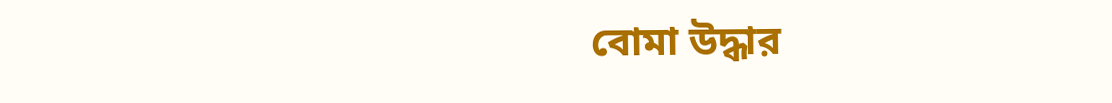বোমা উদ্ধার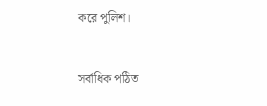করে পুলিশ।


সর্বাধিক পঠিত